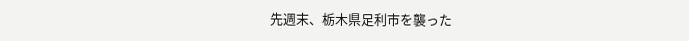先週末、栃木県足利市を襲った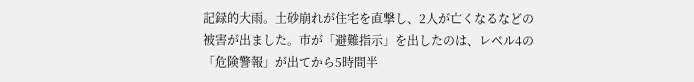記録的大雨。土砂崩れが住宅を直撃し、2人が亡くなるなどの被害が出ました。市が「避難指示」を出したのは、レベル4の「危険警報」が出てから5時間半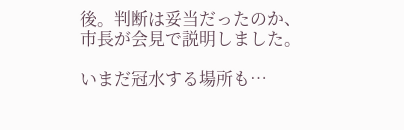後。判断は妥当だったのか、市長が会見で説明しました。

いまだ冠水する場所も…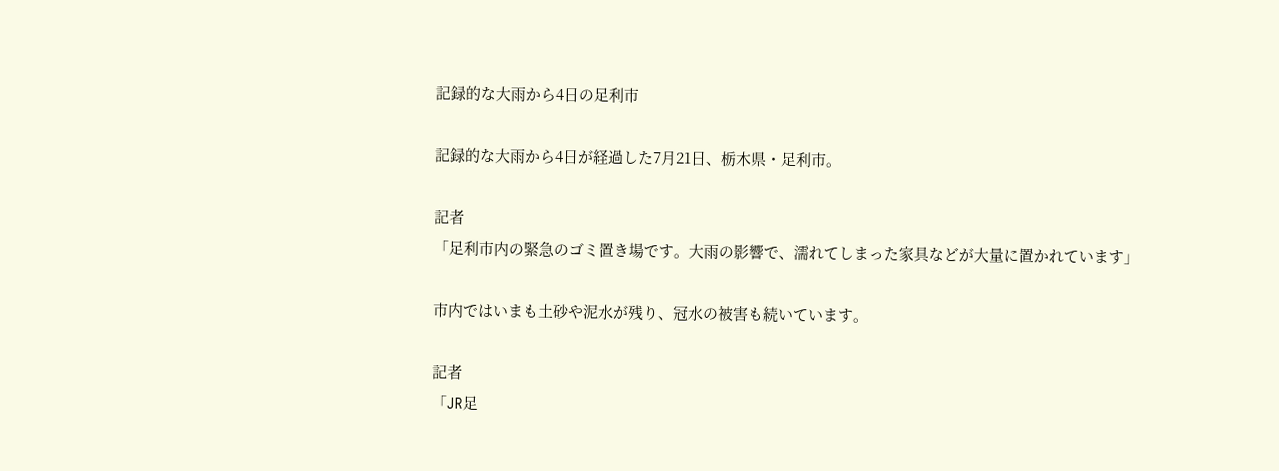記録的な大雨から4日の足利市

記録的な大雨から4日が経過した7月21日、栃木県・足利市。

記者
「足利市内の緊急のゴミ置き場です。大雨の影響で、濡れてしまった家具などが大量に置かれています」

市内ではいまも土砂や泥水が残り、冠水の被害も続いています。

記者
「JR足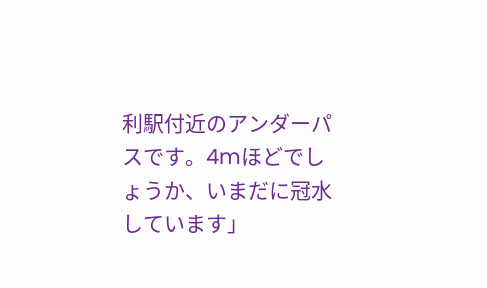利駅付近のアンダーパスです。4mほどでしょうか、いまだに冠水しています」